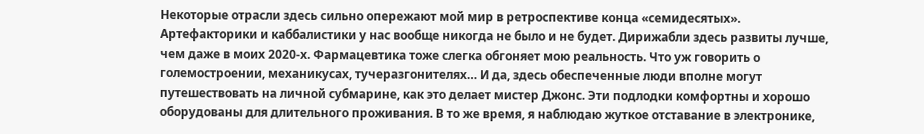Некоторые отрасли здесь сильно опережают мой мир в ретроспективе конца «семидесятых». Артефакторики и каббалистики у нас вообще никогда не было и не будет. Дирижабли здесь развиты лучше, чем даже в моих 2020-х. Фармацевтика тоже слегка обгоняет мою реальность. Что уж говорить о големостроении, механикусах, тучеразгонителях… И да, здесь обеспеченные люди вполне могут путешествовать на личной субмарине, как это делает мистер Джонс. Эти подлодки комфортны и хорошо оборудованы для длительного проживания. В то же время, я наблюдаю жуткое отставание в электронике,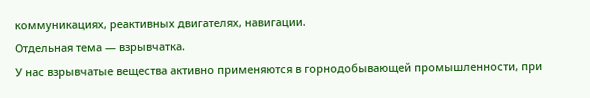коммуникациях, реактивных двигателях, навигации.
Отдельная тема — взрывчатка.
У нас взрывчатые вещества активно применяются в горнодобывающей промышленности, при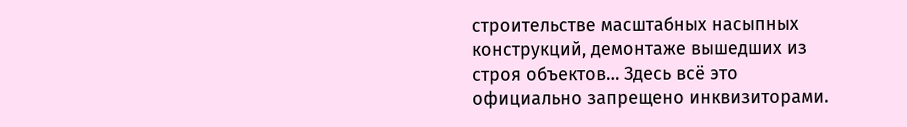строительстве масштабных насыпных конструкций, демонтаже вышедших из строя объектов… Здесь всё это официально запрещено инквизиторами.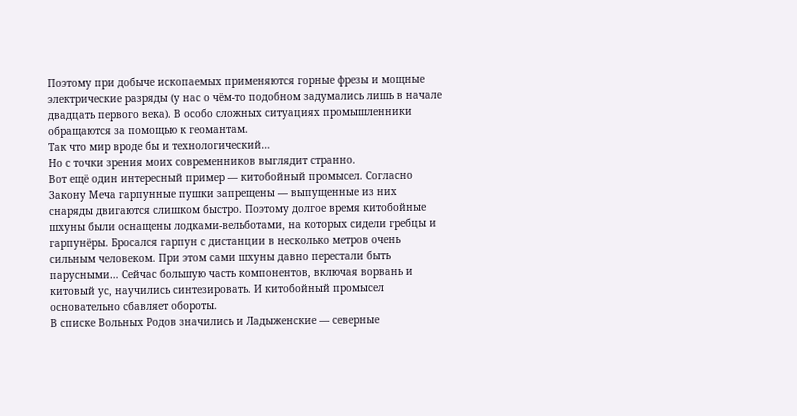Поэтому при добыче ископаемых применяются горные фрезы и мощные электрические разряды (у нас о чём-то подобном задумались лишь в начале двадцать первого века). В особо сложных ситуациях промышленники обращаются за помощью к геомантам.
Так что мир вроде бы и технологический…
Но с точки зрения моих современников выглядит странно.
Вот ещё один интересный пример — китобойный промысел. Согласно Закону Меча гарпунные пушки запрещены — выпущенные из них снаряды двигаются слишком быстро. Поэтому долгое время китобойные шхуны были оснащены лодками-вельботами, на которых сидели гребцы и гарпунёры. Бросался гарпун с дистанции в несколько метров очень сильным человеком. При этом сами шхуны давно перестали быть парусными… Сейчас большую часть компонентов, включая ворвань и китовый ус, научились синтезировать. И китобойный промысел основательно сбавляет обороты.
В списке Вольных Родов значились и Ладыженские — северные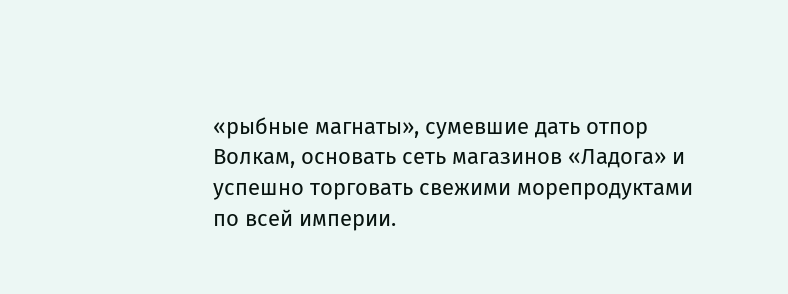«рыбные магнаты», сумевшие дать отпор Волкам, основать сеть магазинов «Ладога» и успешно торговать свежими морепродуктами по всей империи.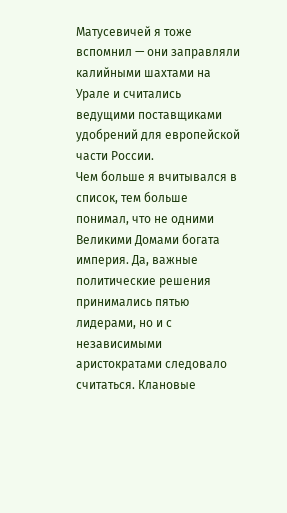Матусевичей я тоже вспомнил — они заправляли калийными шахтами на Урале и считались ведущими поставщиками удобрений для европейской части России.
Чем больше я вчитывался в список, тем больше понимал, что не одними Великими Домами богата империя. Да, важные политические решения принимались пятью лидерами, но и с независимыми аристократами следовало считаться. Клановые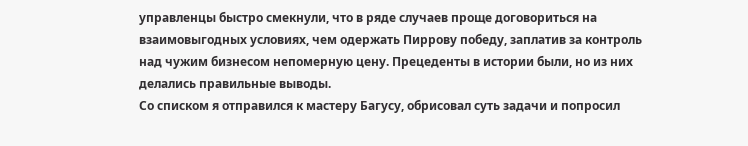управленцы быстро смекнули, что в ряде случаев проще договориться на взаимовыгодных условиях, чем одержать Пиррову победу, заплатив за контроль над чужим бизнесом непомерную цену. Прецеденты в истории были, но из них делались правильные выводы.
Со списком я отправился к мастеру Багусу, обрисовал суть задачи и попросил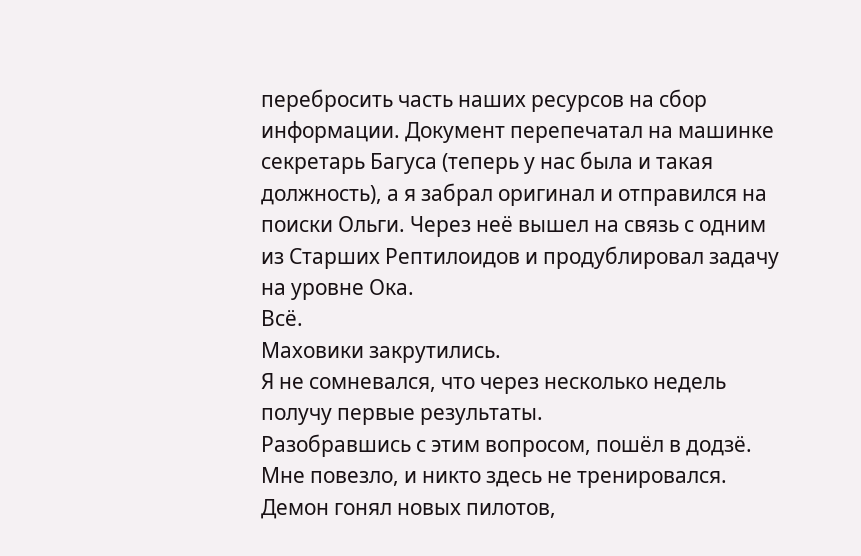перебросить часть наших ресурсов на сбор информации. Документ перепечатал на машинке секретарь Багуса (теперь у нас была и такая должность), а я забрал оригинал и отправился на поиски Ольги. Через неё вышел на связь с одним из Старших Рептилоидов и продублировал задачу на уровне Ока.
Всё.
Маховики закрутились.
Я не сомневался, что через несколько недель получу первые результаты.
Разобравшись с этим вопросом, пошёл в додзё. Мне повезло, и никто здесь не тренировался. Демон гонял новых пилотов,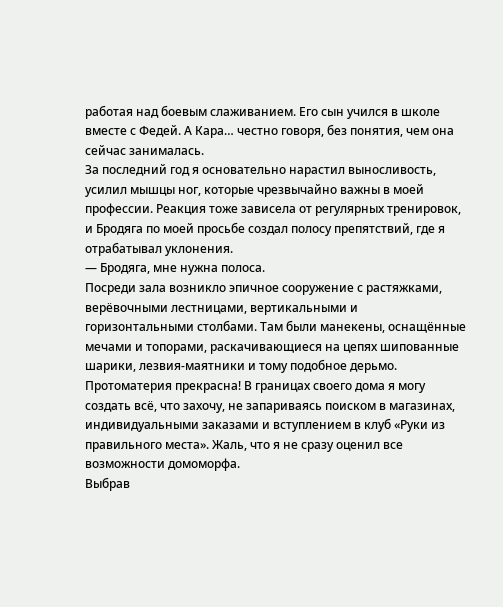работая над боевым слаживанием. Его сын учился в школе вместе с Федей. А Кара… честно говоря, без понятия, чем она сейчас занималась.
За последний год я основательно нарастил выносливость, усилил мышцы ног, которые чрезвычайно важны в моей профессии. Реакция тоже зависела от регулярных тренировок, и Бродяга по моей просьбе создал полосу препятствий, где я отрабатывал уклонения.
— Бродяга, мне нужна полоса.
Посреди зала возникло эпичное сооружение с растяжками, верёвочными лестницами, вертикальными и горизонтальными столбами. Там были манекены, оснащённые мечами и топорами, раскачивающиеся на цепях шипованные шарики, лезвия-маятники и тому подобное дерьмо. Протоматерия прекрасна! В границах своего дома я могу создать всё, что захочу, не запариваясь поиском в магазинах, индивидуальными заказами и вступлением в клуб «Руки из правильного места». Жаль, что я не сразу оценил все возможности домоморфа.
Выбрав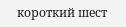короткий шест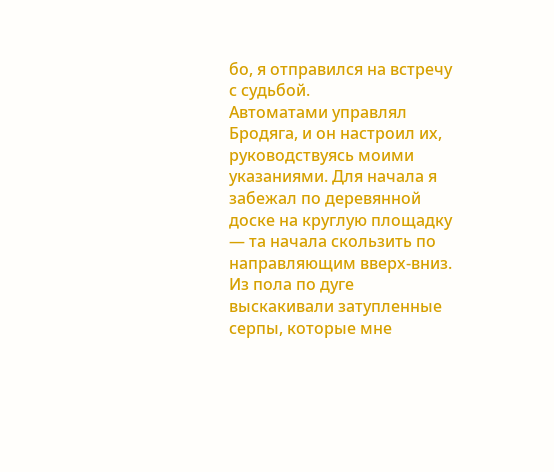бо, я отправился на встречу с судьбой.
Автоматами управлял Бродяга, и он настроил их, руководствуясь моими указаниями. Для начала я забежал по деревянной доске на круглую площадку — та начала скользить по направляющим вверх-вниз. Из пола по дуге выскакивали затупленные серпы, которые мне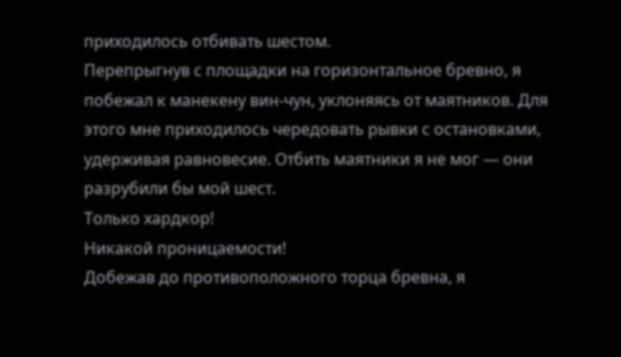приходилось отбивать шестом.
Перепрыгнув с площадки на горизонтальное бревно, я побежал к манекену вин-чун, уклоняясь от маятников. Для этого мне приходилось чередовать рывки с остановками, удерживая равновесие. Отбить маятники я не мог — они разрубили бы мой шест.
Только хардкор!
Никакой проницаемости!
Добежав до противоположного торца бревна, я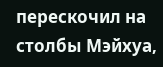перескочил на столбы Мэйхуа,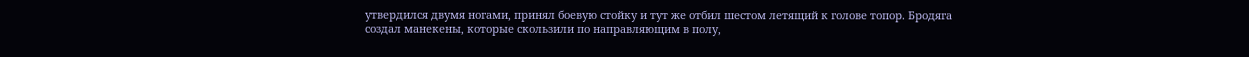утвердился двумя ногами, принял боевую стойку и тут же отбил шестом летящий к голове топор. Бродяга создал манекены, которые скользили по направляющим в полу,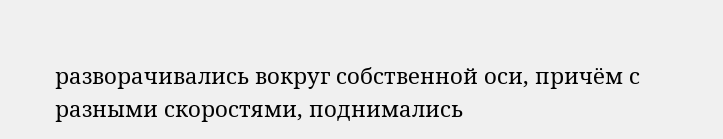разворачивались вокруг собственной оси, причём с разными скоростями, поднимались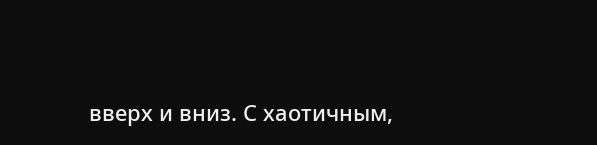вверх и вниз. С хаотичным,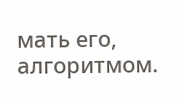мать его, алгоритмом.